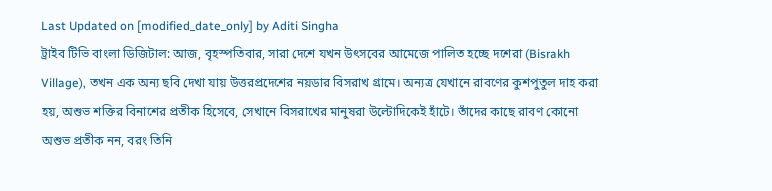Last Updated on [modified_date_only] by Aditi Singha
ট্রাইব টিভি বাংলা ডিজিটাল: আজ, বৃহস্পতিবার, সারা দেশে যখন উৎসবের আমেজে পালিত হচ্ছে দশেরা (Bisrakh Village), তখন এক অন্য ছবি দেখা যায় উত্তরপ্রদেশের নয়ডার বিসরাখ গ্রামে। অন্যত্র যেখানে রাবণের কুশপুতুল দাহ করা হয়, অশুভ শক্তির বিনাশের প্রতীক হিসেবে, সেখানে বিসরাখের মানুষরা উল্টোদিকেই হাঁটে। তাঁদের কাছে রাবণ কোনো অশুভ প্রতীক নন, বরং তিনি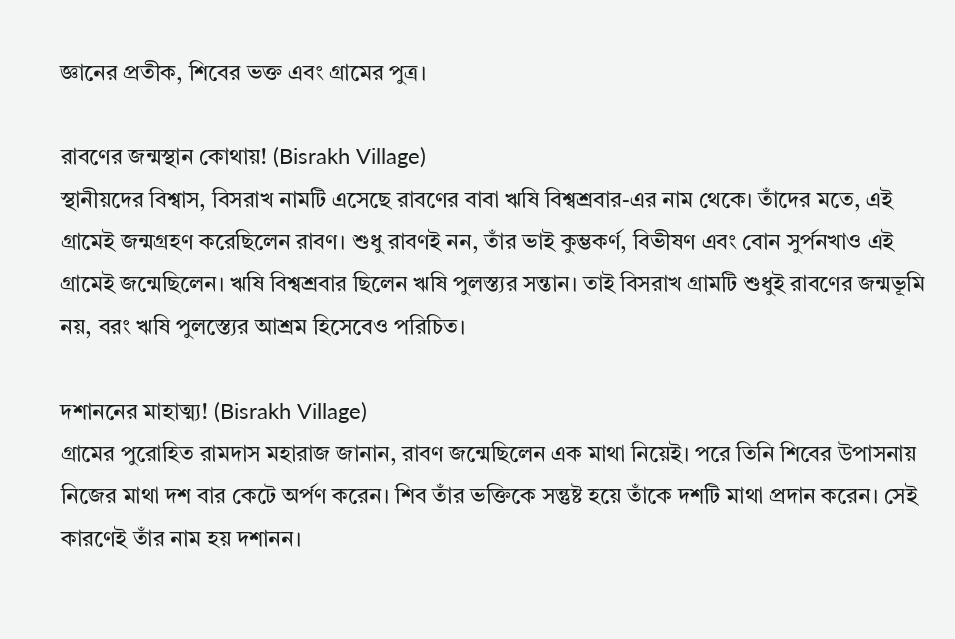জ্ঞানের প্রতীক, শিবের ভক্ত এবং গ্রামের পুত্র।

রাবণের জন্মস্থান কোথায়! (Bisrakh Village)
স্থানীয়দের বিশ্বাস, বিসরাখ নামটি এসেছে রাবণের বাবা ঋষি বিশ্বশ্রবার-এর নাম থেকে। তাঁদের মতে, এই গ্রামেই জন্মগ্রহণ করেছিলেন রাবণ। শুধু রাবণই নন, তাঁর ভাই কুম্ভকর্ণ, বিভীষণ এবং বোন সুর্পনখাও এই গ্রামেই জন্মেছিলেন। ঋষি বিশ্বশ্রবার ছিলেন ঋষি পুলস্ত্যর সন্তান। তাই বিসরাখ গ্রামটি শুধুই রাবণের জন্মভূমি নয়, বরং ঋষি পুলস্ত্যের আশ্রম হিসেবেও পরিচিত।

দশাননের মাহাত্ম্য! (Bisrakh Village)
গ্রামের পুরোহিত রামদাস মহারাজ জানান, রাবণ জন্মেছিলেন এক মাথা নিয়েই। পরে তিনি শিবের উপাসনায় নিজের মাথা দশ বার কেটে অর্পণ করেন। শিব তাঁর ভক্তিকে সন্তুষ্ট হয়ে তাঁকে দশটি মাথা প্রদান করেন। সেই কারণেই তাঁর নাম হয় দশানন।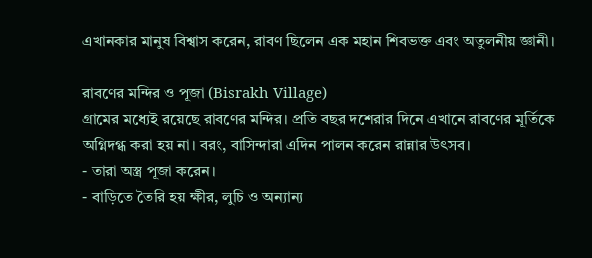এখানকার মানুষ বিশ্বাস করেন, রাবণ ছিলেন এক মহান শিবভক্ত এবং অতুলনীয় জ্ঞানী।

রাবণের মন্দির ও পূজা (Bisrakh Village)
গ্রামের মধ্যেই রয়েছে রাবণের মন্দির। প্রতি বছর দশেরার দিনে এখানে রাবণের মূর্তিকে অগ্নিদগ্ধ করা হয় না। বরং, বাসিন্দারা এদিন পালন করেন রান্নার উৎসব।
- তারা অস্ত্র পূজা করেন।
- বাড়িতে তৈরি হয় ক্ষীর, লুচি ও অন্যান্য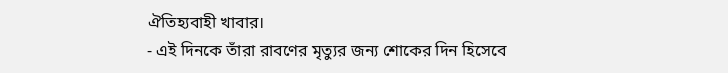ঐতিহ্যবাহী খাবার।
- এই দিনকে তাঁরা রাবণের মৃত্যুর জন্য শোকের দিন হিসেবে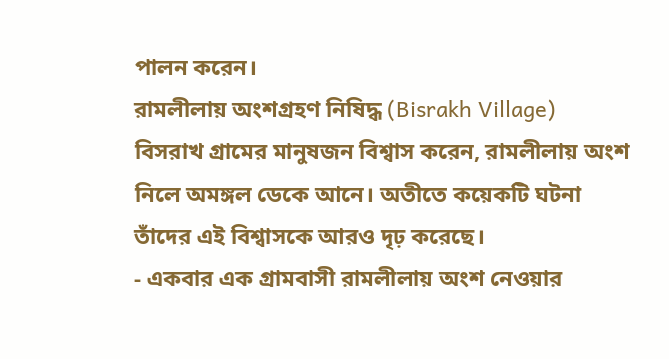পালন করেন।
রামলীলায় অংশগ্রহণ নিষিদ্ধ (Bisrakh Village)
বিসরাখ গ্রামের মানুষজন বিশ্বাস করেন, রামলীলায় অংশ নিলে অমঙ্গল ডেকে আনে। অতীতে কয়েকটি ঘটনা তাঁদের এই বিশ্বাসকে আরও দৃঢ় করেছে।
- একবার এক গ্রামবাসী রামলীলায় অংশ নেওয়ার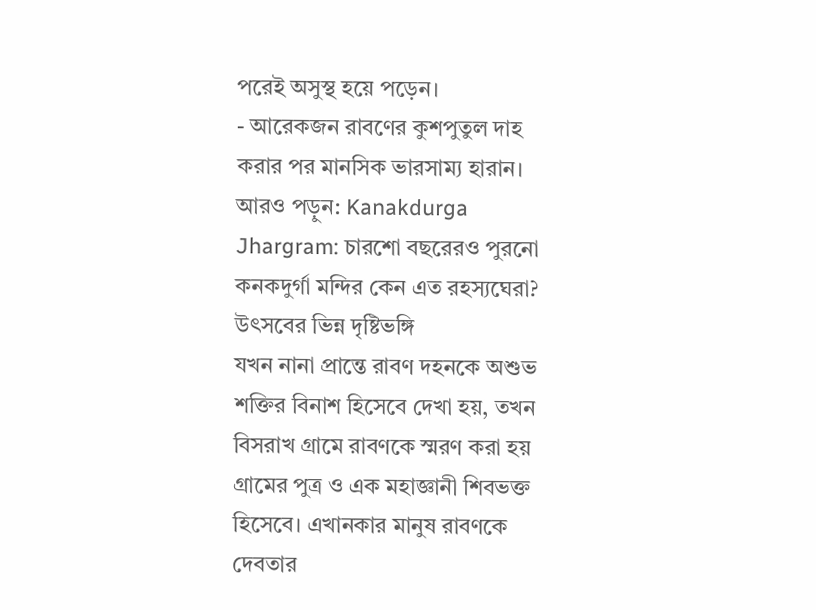পরেই অসুস্থ হয়ে পড়েন।
- আরেকজন রাবণের কুশপুতুল দাহ করার পর মানসিক ভারসাম্য হারান।
আরও পড়ুন: Kanakdurga Jhargram: চারশো বছরেরও পুরনো কনকদুর্গা মন্দির কেন এত রহস্যঘেরা?
উৎসবের ভিন্ন দৃষ্টিভঙ্গি
যখন নানা প্রান্তে রাবণ দহনকে অশুভ শক্তির বিনাশ হিসেবে দেখা হয়, তখন বিসরাখ গ্রামে রাবণকে স্মরণ করা হয় গ্রামের পুত্র ও এক মহাজ্ঞানী শিবভক্ত হিসেবে। এখানকার মানুষ রাবণকে দেবতার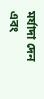মর্যাদা দেন এবং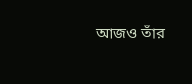আজও তাঁর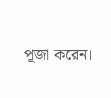পূজা করেন।